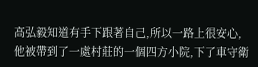高弘毅知道有手下跟著自己,所以一路上很安心,他被帶到了一處村莊的一個四方小院,下了車守衛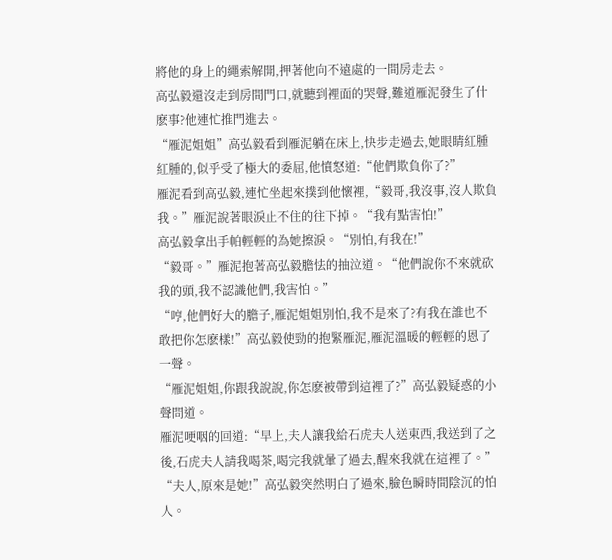將他的身上的繩索解開,押著他向不遠處的一間房走去。
高弘毅還沒走到房間門口,就聽到裡面的哭聲,難道雁泥發生了什麽事?他連忙推門進去。
“雁泥姐姐”高弘毅看到雁泥躺在床上,快步走過去,她眼睛紅腫紅腫的,似乎受了極大的委屈,他憤怒道:“他們欺負你了?”
雁泥看到高弘毅,連忙坐起來撲到他懷裡,“毅哥,我沒事,沒人欺負我。”雁泥說著眼淚止不住的往下掉。“我有點害怕!”
高弘毅拿出手帕輕輕的為她擦淚。“別怕,有我在!”
“毅哥。”雁泥抱著高弘毅膽怯的抽泣道。“他們說你不來就砍我的頭,我不認識他們,我害怕。”
“哼,他們好大的膽子,雁泥姐姐別怕,我不是來了?有我在誰也不敢把你怎麽樣!”高弘毅使勁的抱緊雁泥,雁泥溫暖的輕輕的恩了一聲。
“雁泥姐姐,你跟我說說,你怎麽被帶到這裡了?”高弘毅疑惑的小聲問道。
雁泥哽咽的回道:“早上,夫人讓我給石虎夫人送東西,我送到了之後,石虎夫人請我喝茶,喝完我就暈了過去,醒來我就在這裡了。”
“夫人,原來是她!”高弘毅突然明白了過來,臉色瞬時間陰沉的怕人。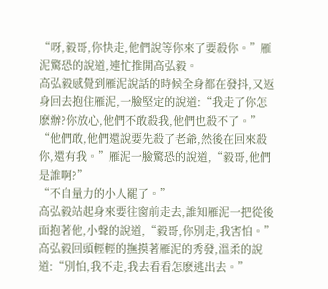“呀,毅哥,你快走,他們說等你來了要殺你。”雁泥驚恐的說道,連忙推開高弘毅。
高弘毅感覺到雁泥說話的時候全身都在發抖,又返身回去抱住雁泥,一臉堅定的說道:“我走了你怎麽辦?你放心,他們不敢殺我,他們也殺不了。”
“他們敢,他們還說要先殺了老爺,然後在回來殺你,還有我。”雁泥一臉驚恐的說道,“毅哥,他們是誰啊?”
“不自量力的小人罷了。”
高弘毅站起身來要往窗前走去,誰知雁泥一把從後面抱著他,小聲的說道,“毅哥,你別走,我害怕。”
高弘毅回頭輕輕的撫摸著雁泥的秀發,溫柔的說道:“別怕,我不走,我去看看怎麽逃出去。”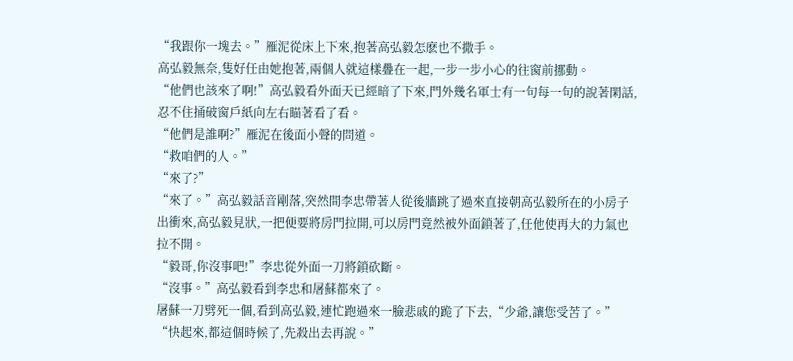“我跟你一塊去。”雁泥從床上下來,抱著高弘毅怎麽也不撒手。
高弘毅無奈,隻好任由她抱著,兩個人就這樣疊在一起,一步一步小心的往窗前挪動。
“他們也該來了啊!”高弘毅看外面天已經暗了下來,門外幾名軍士有一句每一句的說著閑話,忍不住捅破窗戶紙向左右瞄著看了看。
“他們是誰啊?”雁泥在後面小聲的問道。
“救咱們的人。”
“來了?”
“來了。”高弘毅話音剛落,突然間李忠帶著人從後牆跳了過來直接朝高弘毅所在的小房子出衝來,高弘毅見狀,一把便要將房門拉開,可以房門竟然被外面鎖著了,任他使再大的力氣也拉不開。
“毅哥,你沒事吧!”李忠從外面一刀將鎖砍斷。
“沒事。”高弘毅看到李忠和屠蘇都來了。
屠蘇一刀劈死一個,看到高弘毅,連忙跑過來一臉悲戚的跪了下去,“少爺,讓您受苦了。”
“快起來,都這個時候了,先殺出去再說。”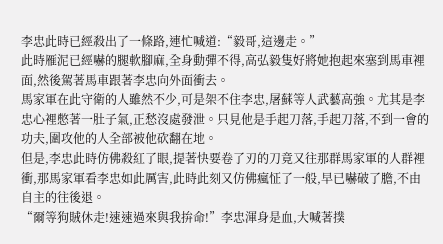李忠此時已經殺出了一條路,連忙喊道:“毅哥,這邊走。”
此時雁泥已經嚇的腿軟腳麻,全身動彈不得,高弘毅隻好將她抱起來塞到馬車裡面,然後駕著馬車跟著李忠向外面衝去。
馬家軍在此守衛的人雖然不少,可是架不住李忠,屠蘇等人武藝高強。尤其是李忠心裡憋著一肚子氣,正愁沒處發泄。只見他是手起刀落,手起刀落,不到一會的功夫,圍攻他的人全部被他砍翻在地。
但是,李忠此時仿佛殺紅了眼,提著快要卷了刃的刀竟又往那群馬家軍的人群裡衝,那馬家軍看李忠如此厲害,此時此刻又仿佛瘋怔了一般,早已嚇破了膽,不由自主的往後退。
“爾等狗賊休走!速速過來與我拚命!”李忠渾身是血,大喊著撲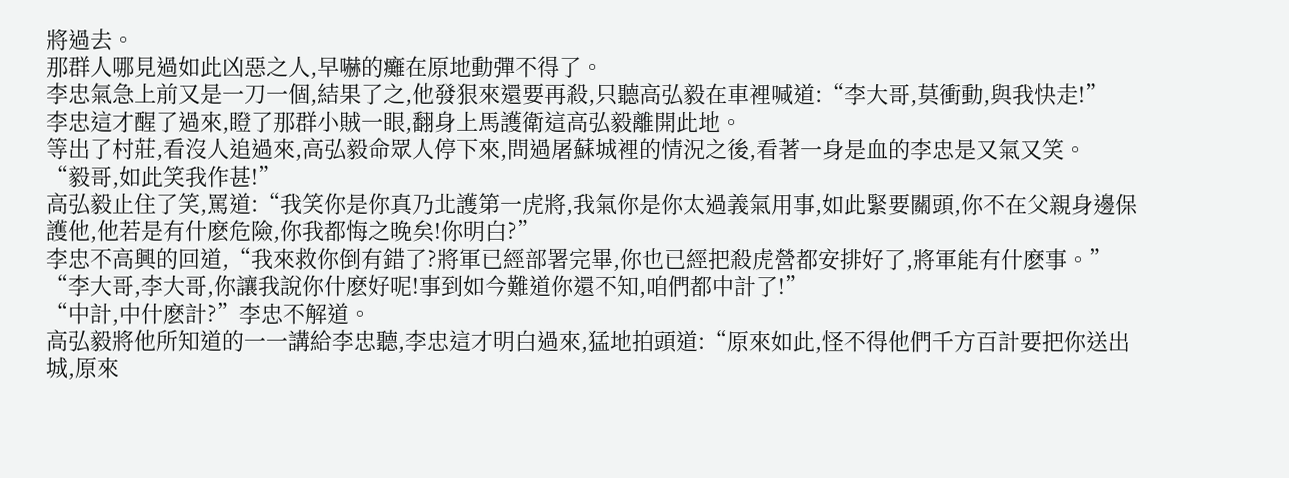將過去。
那群人哪見過如此凶惡之人,早嚇的癱在原地動彈不得了。
李忠氣急上前又是一刀一個,結果了之,他發狠來還要再殺,只聽高弘毅在車裡喊道:“李大哥,莫衝動,與我快走!”
李忠這才醒了過來,瞪了那群小賊一眼,翻身上馬護衛這高弘毅離開此地。
等出了村莊,看沒人追過來,高弘毅命眾人停下來,問過屠蘇城裡的情況之後,看著一身是血的李忠是又氣又笑。
“毅哥,如此笑我作甚!”
高弘毅止住了笑,罵道:“我笑你是你真乃北護第一虎將,我氣你是你太過義氣用事,如此緊要關頭,你不在父親身邊保護他,他若是有什麽危險,你我都悔之晚矣!你明白?”
李忠不高興的回道,“我來救你倒有錯了?將軍已經部署完畢,你也已經把殺虎營都安排好了,將軍能有什麽事。”
“李大哥,李大哥,你讓我說你什麽好呢!事到如今難道你還不知,咱們都中計了!”
“中計,中什麽計?”李忠不解道。
高弘毅將他所知道的一一講給李忠聽,李忠這才明白過來,猛地拍頭道:“原來如此,怪不得他們千方百計要把你送出城,原來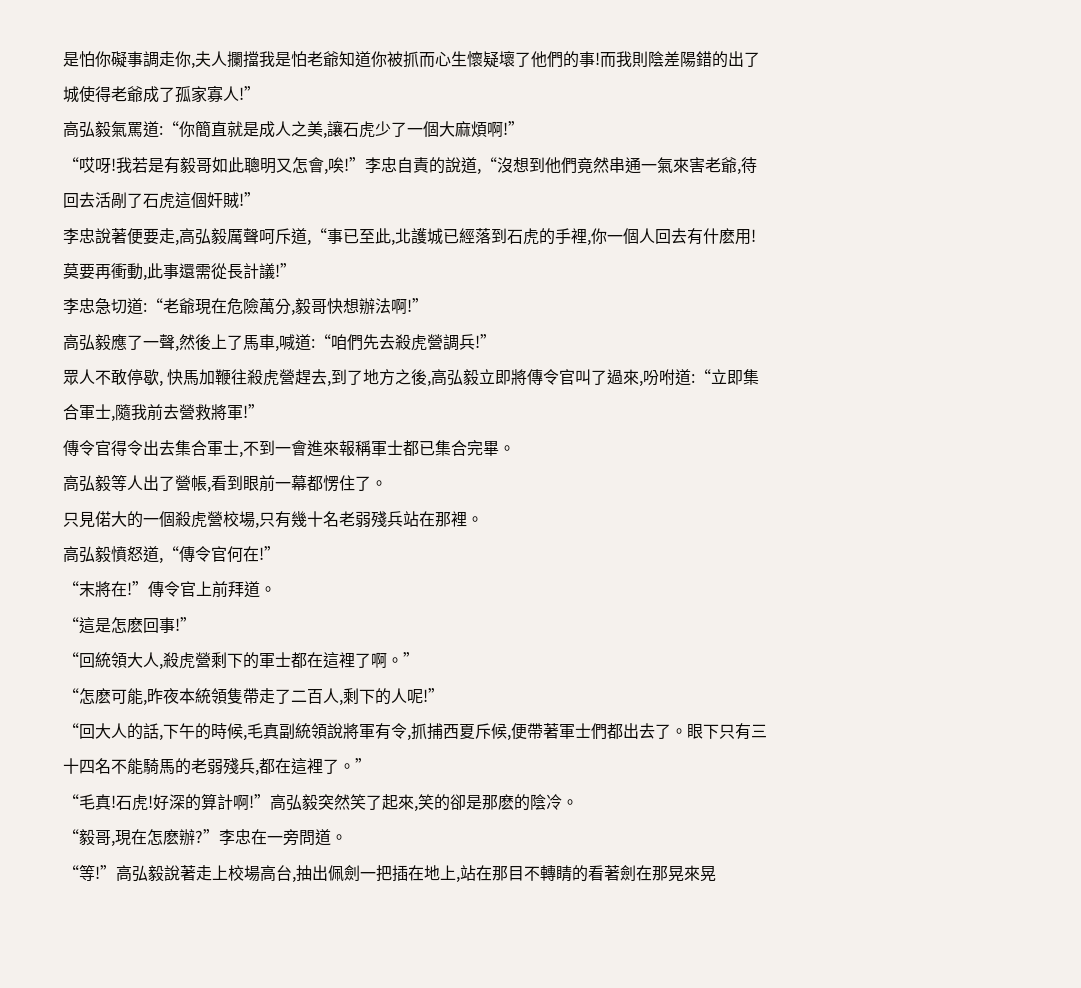是怕你礙事調走你,夫人攔擋我是怕老爺知道你被抓而心生懷疑壞了他們的事!而我則陰差陽錯的出了城使得老爺成了孤家寡人!”
高弘毅氣罵道:“你簡直就是成人之美,讓石虎少了一個大麻煩啊!”
“哎呀!我若是有毅哥如此聰明又怎會,唉!”李忠自責的說道,“沒想到他們竟然串通一氣來害老爺,待回去活剮了石虎這個奸賊!”
李忠說著便要走,高弘毅厲聲呵斥道,“事已至此,北護城已經落到石虎的手裡,你一個人回去有什麽用!莫要再衝動,此事還需從長計議!”
李忠急切道:“老爺現在危險萬分,毅哥快想辦法啊!”
高弘毅應了一聲,然後上了馬車,喊道:“咱們先去殺虎營調兵!”
眾人不敢停歇, 快馬加鞭往殺虎營趕去,到了地方之後,高弘毅立即將傳令官叫了過來,吩咐道:“立即集合軍士,隨我前去營救將軍!”
傳令官得令出去集合軍士,不到一會進來報稱軍士都已集合完畢。
高弘毅等人出了營帳,看到眼前一幕都愣住了。
只見偌大的一個殺虎營校場,只有幾十名老弱殘兵站在那裡。
高弘毅憤怒道,“傳令官何在!”
“末將在!”傳令官上前拜道。
“這是怎麽回事!”
“回統領大人,殺虎營剩下的軍士都在這裡了啊。”
“怎麽可能,昨夜本統領隻帶走了二百人,剩下的人呢!”
“回大人的話,下午的時候,毛真副統領說將軍有令,抓捕西夏斥候,便帶著軍士們都出去了。眼下只有三十四名不能騎馬的老弱殘兵,都在這裡了。”
“毛真!石虎!好深的算計啊!”高弘毅突然笑了起來,笑的卻是那麽的陰冷。
“毅哥,現在怎麽辦?”李忠在一旁問道。
“等!”高弘毅說著走上校場高台,抽出佩劍一把插在地上,站在那目不轉睛的看著劍在那晃來晃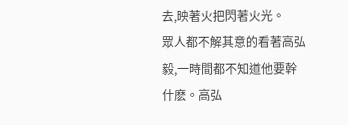去,映著火把閃著火光。
眾人都不解其意的看著高弘毅,一時間都不知道他要幹什麽。高弘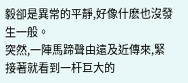毅卻是異常的平靜,好像什麽也沒發生一般。
突然,一陣馬蹄聲由遠及近傳來,緊接著就看到一杆巨大的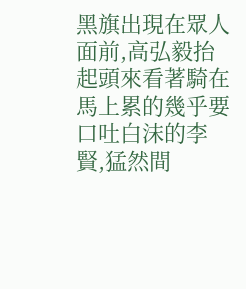黑旗出現在眾人面前,高弘毅抬起頭來看著騎在馬上累的幾乎要口吐白沫的李賢,猛然間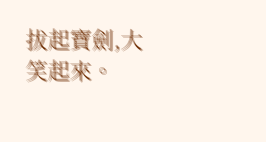拔起寶劍,大笑起來。